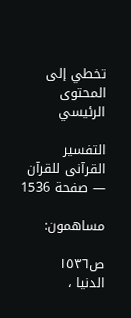تخطي إلى المحتوى الرئيسي

التفسير القرآنى للقرآن — صفحة 1536

مساهمون:

ص١٥٣٦
الدنيا ،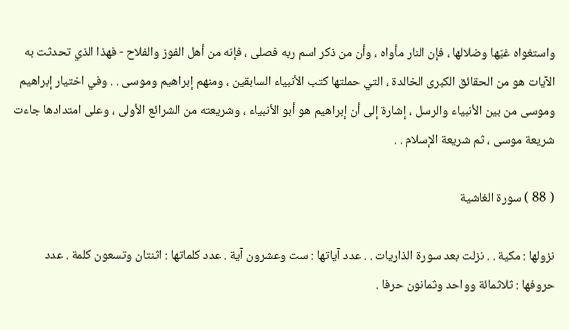واستغواه غيّها وضلالها ، فإن النار مأواه ، وأن من ذكر اسم ربه فصلى ، فإنه من أهل الفوز والفلاح - فهذا الذي تحدثت به الآيات هو من الحقائق الكبرى الخالدة ، التي حملتها كتب الأنبياء السابقين ، ومنهم إبراهيم وموسى . . وفي اختيار إبراهيم وموسى من بين الأنبياء والرسل ، إشارة إلى أن إبراهيم هو أبو الأنبياء ، وشريعته من الشرائع الأولى ، وعلى امتدادها جاءت شريعة موسى ، ثم شريعة الإسلام . .

( 88 ) سورة الغاشية

نزولها : مكية . . نزلت بعد سورة الذاريات . . عدد آياتها : ست وعشرون آية . عدد كلماتها : اثنتان وتسعون كلمة . عدد حروفها : ثلاثمائة وواحد وثمانون حرفا .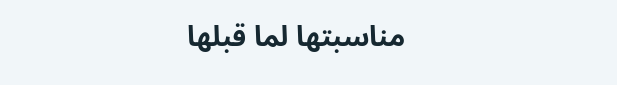مناسبتها لما قبلها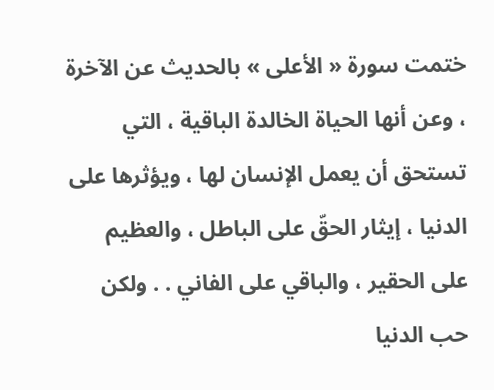ختمت سورة « الأعلى » بالحديث عن الآخرة ، وعن أنها الحياة الخالدة الباقية ، التي تستحق أن يعمل الإنسان لها ، ويؤثرها على الدنيا ، إيثار الحقّ على الباطل ، والعظيم على الحقير ، والباقي على الفاني . . ولكن حب الدنيا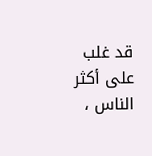قد غلب على أكثر الناس ،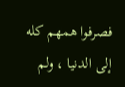فصرفوا همهم كله إلى الدنيا ، ولم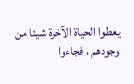يعطوا الحياة الآخرة شيئا من وجودهم ، فجاءوا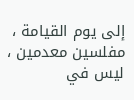إلى يوم القيامة ، مفلسين معدمين ، ليس في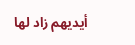أيديهم زاد لها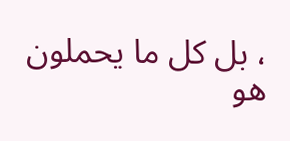، بل كل ما يحملون هو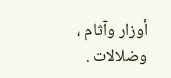أوزار وآثام ، وضلالات .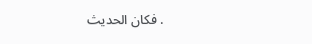. فكان الحديث